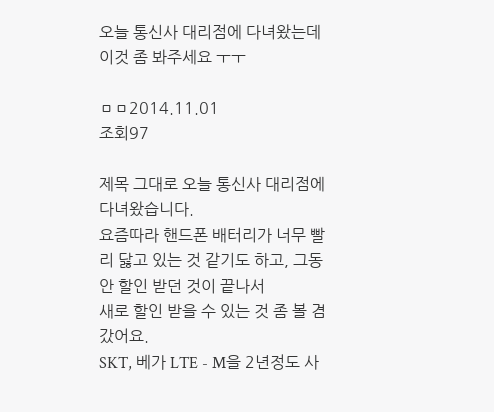오늘 통신사 대리점에 다녀왔는데 이것 좀 봐주세요 ㅜㅜ

ㅁㅁ2014.11.01
조회97

제목 그대로 오늘 통신사 대리점에 다녀왔습니다.
요즘따라 핸드폰 배터리가 너무 빨리 닳고 있는 것 같기도 하고, 그동안 할인 받던 것이 끝나서
새로 할인 받을 수 있는 것 좀 볼 겸 갔어요.
SKT, 베가 LTE - M을 2년정도 사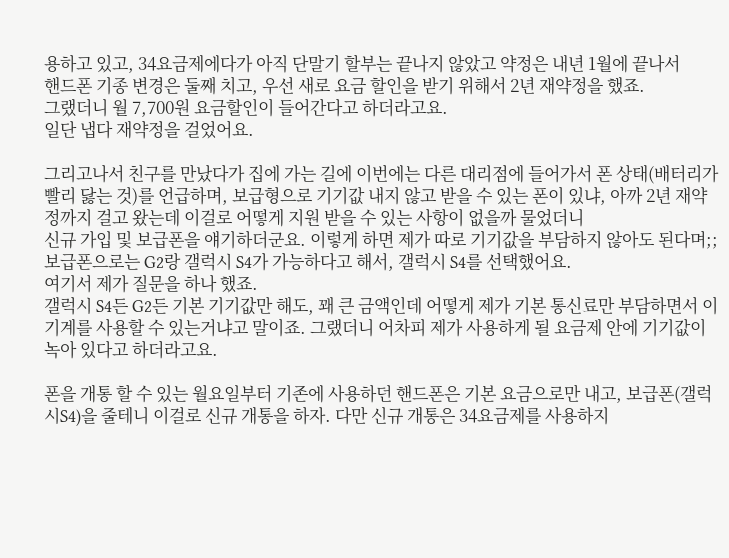용하고 있고, 34요금제에다가 아직 단말기 할부는 끝나지 않았고 약정은 내년 1월에 끝나서
핸드폰 기종 변경은 둘째 치고, 우선 새로 요금 할인을 받기 위해서 2년 재약정을 했죠.
그랬더니 월 7,700원 요금할인이 들어간다고 하더라고요.
일단 냅다 재약정을 걸었어요.

그리고나서 친구를 만났다가 집에 가는 길에 이번에는 다른 대리점에 들어가서 폰 상태(배터리가 빨리 닳는 것)를 언급하며, 보급형으로 기기값 내지 않고 받을 수 있는 폰이 있냐, 아까 2년 재약정까지 걸고 왔는데 이걸로 어떻게 지원 받을 수 있는 사항이 없을까 물었더니
신규 가입 및 보급폰을 얘기하더군요. 이렇게 하면 제가 따로 기기값을 부담하지 않아도 된다며;;
보급폰으로는 G2랑 갤럭시 S4가 가능하다고 해서, 갤럭시 S4를 선택했어요.
여기서 제가 질문을 하나 했죠.
갤럭시 S4든 G2든 기본 기기값만 해도, 꽤 큰 금액인데 어떻게 제가 기본 통신료만 부담하면서 이 기계를 사용할 수 있는거냐고 말이죠. 그랬더니 어차피 제가 사용하게 될 요금제 안에 기기값이 녹아 있다고 하더라고요.

폰을 개통 할 수 있는 월요일부터 기존에 사용하던 핸드폰은 기본 요금으로만 내고, 보급폰(갤럭시S4)을 줄테니 이걸로 신규 개통을 하자. 다만 신규 개통은 34요금제를 사용하지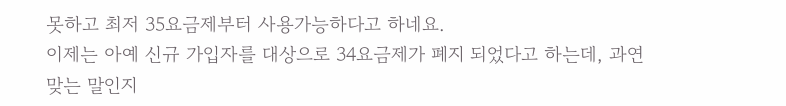못하고 최저 35요금제부터 사용가능하다고 하네요.
이제는 아예 신규 가입자를 대상으로 34요금제가 폐지 되었다고 하는데, 과연 맞는 말인지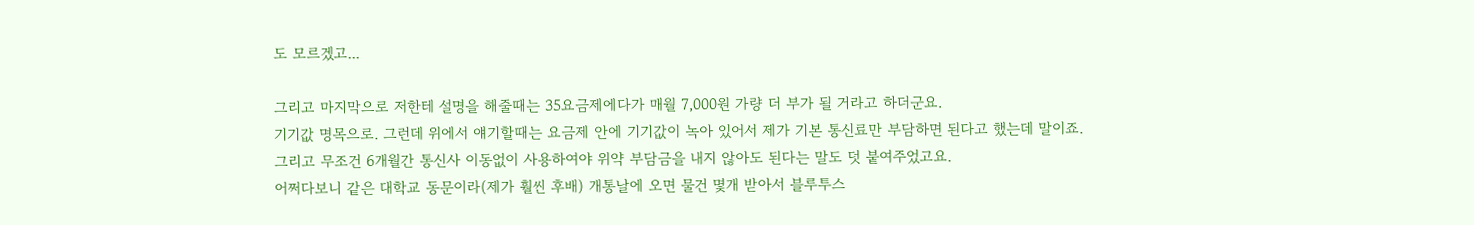도 모르겠고...

그리고 마지막으로 저한테 설명을 해줄때는 35요금제에다가 매월 7,000원 가량 더 부가 될 거라고 하더군요.
기기값 명목으로. 그런데 위에서 얘기할때는 요금제 안에 기기값이 녹아 있어서 제가 기본 통신료만 부담하면 된다고 했는데 말이죠. 그리고 무조건 6개월간 통신사 이동없이 사용하여야 위약 부담금을 내지 않아도 된다는 말도 덧 붙여주었고요.
어쩌다보니 같은 대학교 동문이라(제가 훨씬 후배) 개통날에 오면 물건 몇개 받아서 블루투스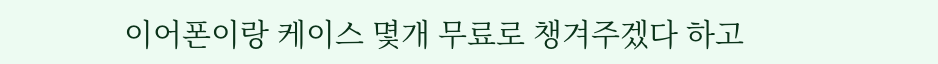이어폰이랑 케이스 몇개 무료로 챙겨주겠다 하고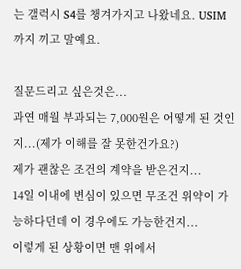는 갤럭시 S4를 챙겨가지고 나왔네요. USIM까지 끼고 말예요.

질문드리고 싶은것은...
과연 매월 부과되는 7,000원은 어떻게 된 것인지...(제가 이해를 잘 못한건가요?)
제가 괜찮은 조건의 계약을 받은건지...
14일 이내에 변심이 있으면 무조건 위약이 가능하다던데 이 경우에도 가능한건지...
이렇게 된 상황이면 맨 위에서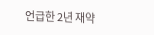언급한 2년 재약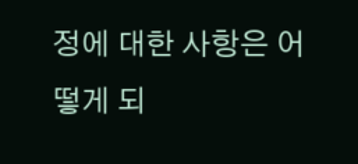정에 대한 사항은 어떻게 되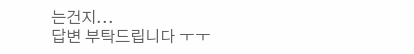는건지...
답변 부탁드립니다 ㅜㅜ